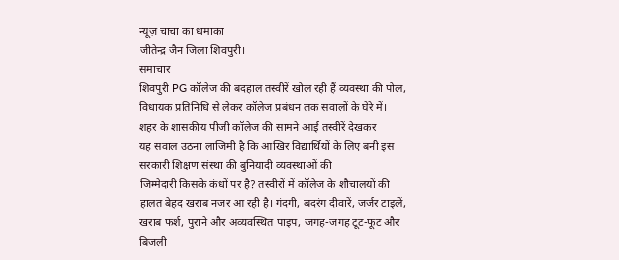न्यूज़ चाचा का धमाका
जीतेन्द्र जैन जिला शिवपुरी।
समाचार
शिवपुरी PG कॉलेज की बदहाल तस्वीरें खोल रही हैं व्यवस्था की पोल, विधायक प्रतिनिधि से लेकर कॉलेज प्रबंधन तक सवालों के घेरे में।
शहर के शासकीय पीजी कॉलेज की सामने आई तस्वीरें देखकर
यह सवाल उठना लाजिमी है कि आखिर विद्यार्थियों के लिए बनी इस सरकारी शिक्षण संस्था की बुनियादी व्यवस्थाओं की
जिम्मेदारी किसके कंधों पर है? तस्वीरों में कॉलेज के शौचालयों की हालत बेहद खराब नजर आ रही है। गंदगी, बदरंग दीवारें, जर्जर टाइलें, खराब फर्श, पुराने और अव्यवस्थित पाइप, जगह-जगह टूट-फूट और बिजली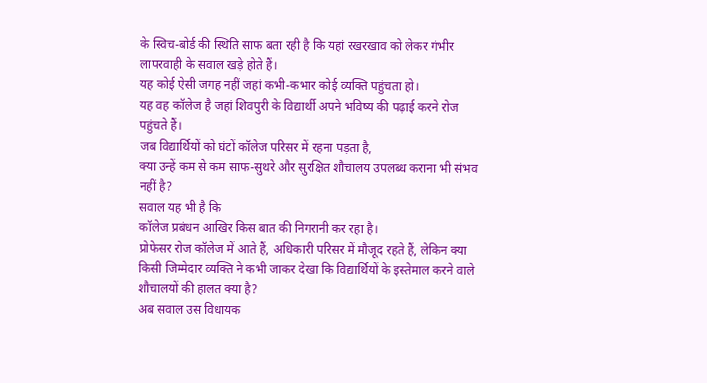के स्विच-बोर्ड की स्थिति साफ बता रही है कि यहां रखरखाव को लेकर गंभीर लापरवाही के सवाल खड़े होते हैं।
यह कोई ऐसी जगह नहीं जहां कभी-कभार कोई व्यक्ति पहुंचता हो।
यह वह कॉलेज है जहां शिवपुरी के विद्यार्थी अपने भविष्य की पढ़ाई करने रोज पहुंचते हैं।
जब विद्यार्थियों को घंटों कॉलेज परिसर में रहना पड़ता है,
क्या उन्हें कम से कम साफ-सुथरे और सुरक्षित शौचालय उपलब्ध कराना भी संभव नहीं है?
सवाल यह भी है कि
कॉलेज प्रबंधन आखिर किस बात की निगरानी कर रहा है।
प्रोफेसर रोज कॉलेज में आते हैं, अधिकारी परिसर में मौजूद रहते हैं, लेकिन क्या किसी जिम्मेदार व्यक्ति ने कभी जाकर देखा कि विद्यार्थियों के इस्तेमाल करने वाले शौचालयों की हालत क्या है?
अब सवाल उस विधायक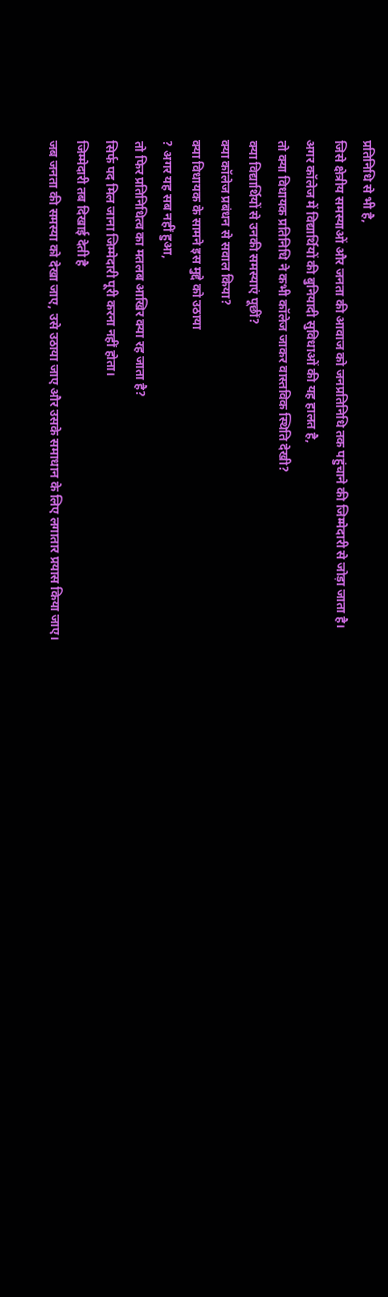प्रतिनिधि से भी है,
जिसे क्षेत्रीय समस्याओं और जनता की आवाज को जनप्रतिनिधि तक पहुंचाने की जिम्मेदारी से जोड़ा जाता है।
अगर कॉलेज में विद्यार्थियों की बुनियादी सुविधाओं की यह हालत है,
तो क्या विधायक प्रतिनिधि ने कभी कॉलेज जाकर वास्तविक स्थिति देखी?
क्या विद्यार्थियों से उनकी समस्याएं पूछीं?
क्या कॉलेज प्रबंधन से सवाल किया?
क्या विधायक के सामने इस मुद्दे को उठाया
? अगर यह सब नहीं हुआ,
तो फिर प्रतिनिधित्व का मतलब आखिर क्या रह जाता है?
सिर्फ पद मिल जाना जिम्मेदारी पूरी करना नहीं होता।
जिम्मेदारी तब दिखाई देती है
जब जनता की समस्या को देखा जाए, उसे उठाया जाए और उसके समाधान के लिए लगातार प्रयास किया जाए।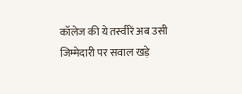कॉलेज की ये तस्वीरें अब उसी जिम्मेदारी पर सवाल खड़े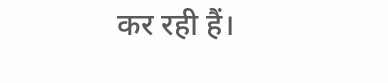कर रही हैं।